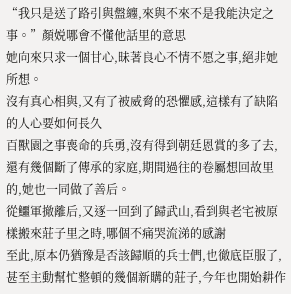“我只是送了路引與盤纏,來與不來不是我能決定之事。”顏娧哪會不懂他話里的意思
她向來只求一個甘心,昧著良心不情不愿之事,絕非她所想。
沒有真心相與,又有了被威脅的恐懼感,這樣有了缺陷的人心要如何長久
百獸園之事喪命的兵勇,沒有得到朝廷恩賞的多了去,還有幾個斷了傳承的家庭,期間過往的卷屬想回故里的,她也一同做了善后。
從鱷軍撤離后,又逐一回到了歸武山,看到與老宅被原樣搬來莊子里之時,哪個不痛哭流涕的感謝
至此,原本仍猶豫是否該歸順的兵士們,也徹底臣服了,甚至主動幫忙整頓的幾個新購的莊子,今年也開始耕作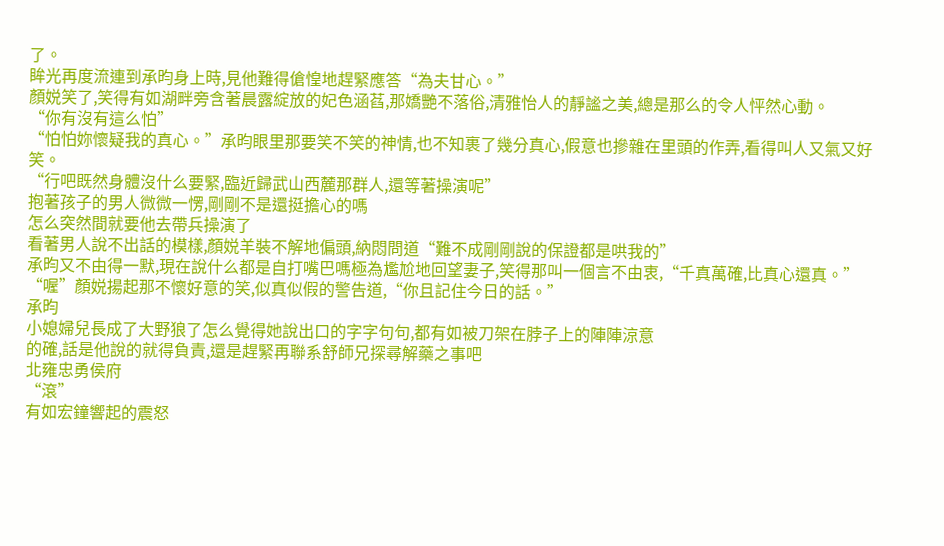了。
眸光再度流連到承昀身上時,見他難得傖惶地趕緊應答“為夫甘心。”
顏娧笑了,笑得有如湖畔旁含著晨露綻放的妃色涵萏,那嬌艷不落俗,清雅怡人的靜謐之美,總是那么的令人怦然心動。
“你有沒有這么怕”
“怕怕妳懷疑我的真心。”承昀眼里那要笑不笑的神情,也不知裹了幾分真心,假意也摻雜在里頭的作弄,看得叫人又氣又好笑。
“行吧既然身體沒什么要緊,臨近歸武山西麓那群人,還等著操演呢”
抱著孩子的男人微微一愣,剛剛不是還挺擔心的嗎
怎么突然間就要他去帶兵操演了
看著男人說不出話的模樣,顏娧羊裝不解地偏頭,納悶問道“難不成剛剛說的保證都是哄我的”
承昀又不由得一默,現在說什么都是自打嘴巴嗎極為尷尬地回望妻子,笑得那叫一個言不由衷,“千真萬確,比真心還真。”
“喔”顏娧揚起那不懷好意的笑,似真似假的警告道,“你且記住今日的話。”
承昀
小媳婦兒長成了大野狼了怎么覺得她說出口的字字句句,都有如被刀架在脖子上的陣陣涼意
的確,話是他說的就得負責,還是趕緊再聯系舒師兄探尋解藥之事吧
北雍忠勇侯府
“滾”
有如宏鐘響起的震怒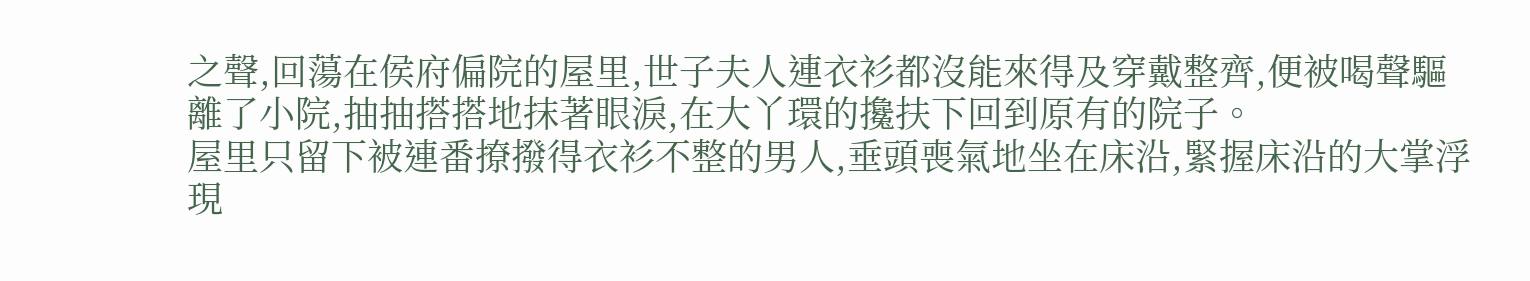之聲,回蕩在侯府偏院的屋里,世子夫人連衣衫都沒能來得及穿戴整齊,便被喝聲驅離了小院,抽抽搭搭地抹著眼淚,在大丫環的攙扶下回到原有的院子。
屋里只留下被連番撩撥得衣衫不整的男人,垂頭喪氣地坐在床沿,緊握床沿的大掌浮現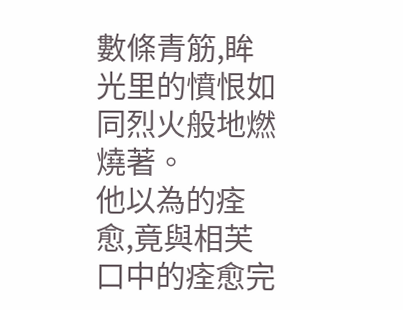數條青筋,眸光里的憤恨如同烈火般地燃燒著。
他以為的痊愈,竟與相芙口中的痊愈完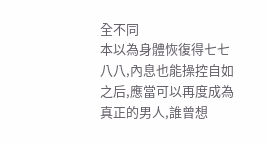全不同
本以為身體恢復得七七八八,內息也能操控自如之后,應當可以再度成為真正的男人,誰曾想